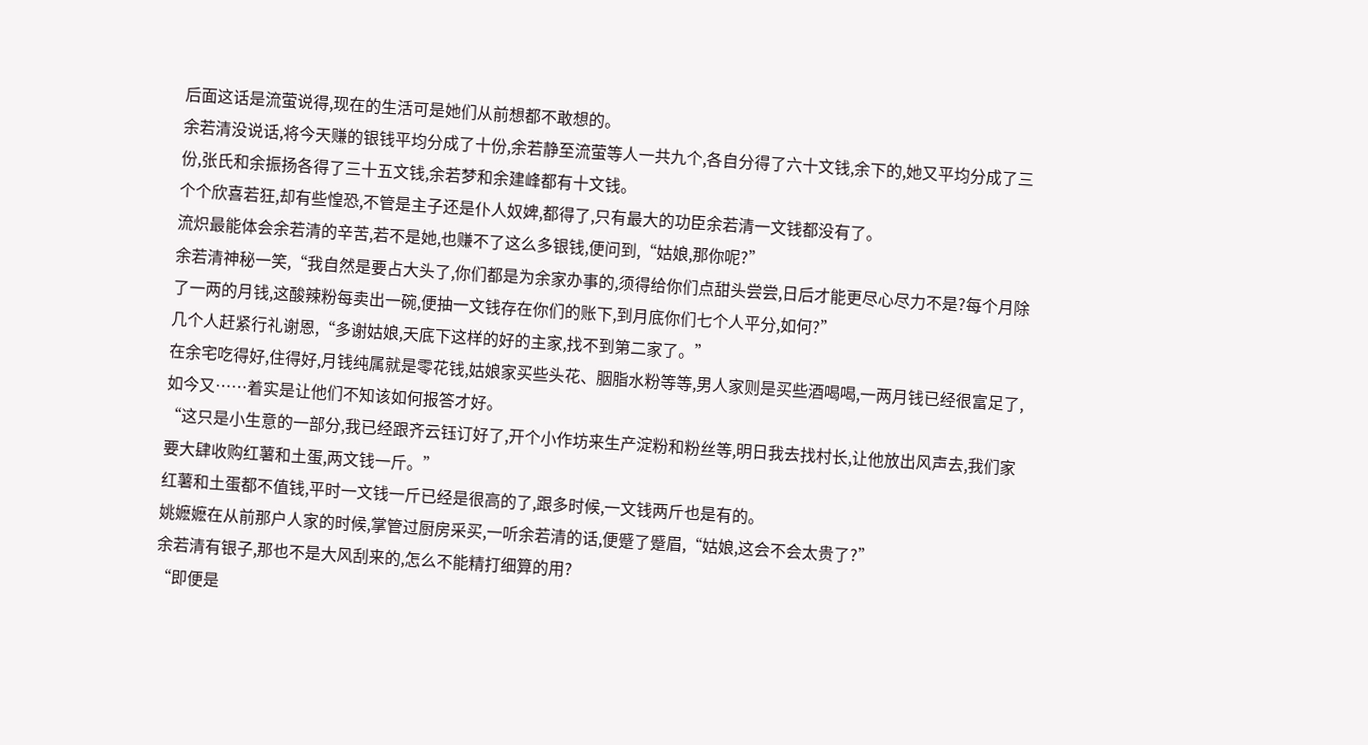后面这话是流萤说得,现在的生活可是她们从前想都不敢想的。
余若清没说话,将今天赚的银钱平均分成了十份,余若静至流萤等人一共九个,各自分得了六十文钱,余下的,她又平均分成了三份,张氏和余振扬各得了三十五文钱,余若梦和余建峰都有十文钱。
个个欣喜若狂,却有些惶恐,不管是主子还是仆人奴婢,都得了,只有最大的功臣余若清一文钱都没有了。
流炽最能体会余若清的辛苦,若不是她,也赚不了这么多银钱,便问到,“姑娘,那你呢?”
余若清神秘一笑,“我自然是要占大头了,你们都是为余家办事的,须得给你们点甜头尝尝,日后才能更尽心尽力不是?每个月除了一两的月钱,这酸辣粉每卖出一碗,便抽一文钱存在你们的账下,到月底你们七个人平分,如何?”
几个人赶紧行礼谢恩,“多谢姑娘,天底下这样的好的主家,找不到第二家了。”
在余宅吃得好,住得好,月钱纯属就是零花钱,姑娘家买些头花、胭脂水粉等等,男人家则是买些酒喝喝,一两月钱已经很富足了,如今又……着实是让他们不知该如何报答才好。
“这只是小生意的一部分,我已经跟齐云钰订好了,开个小作坊来生产淀粉和粉丝等,明日我去找村长,让他放出风声去,我们家要大肆收购红薯和土蛋,两文钱一斤。”
红薯和土蛋都不值钱,平时一文钱一斤已经是很高的了,跟多时候,一文钱两斤也是有的。
姚嬷嬷在从前那户人家的时候,掌管过厨房采买,一听余若清的话,便蹙了蹙眉,“姑娘,这会不会太贵了?”
余若清有银子,那也不是大风刮来的,怎么不能精打细算的用?
“即便是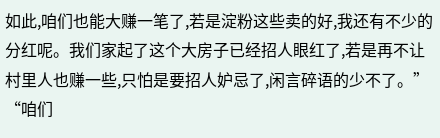如此,咱们也能大赚一笔了,若是淀粉这些卖的好,我还有不少的分红呢。我们家起了这个大房子已经招人眼红了,若是再不让村里人也赚一些,只怕是要招人妒忌了,闲言碎语的少不了。”
“咱们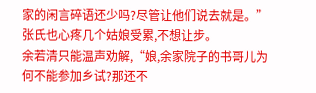家的闲言碎语还少吗?尽管让他们说去就是。”张氏也心疼几个姑娘受累,不想让步。
余若清只能温声劝解,“娘,余家院子的书哥儿为何不能参加乡试?那还不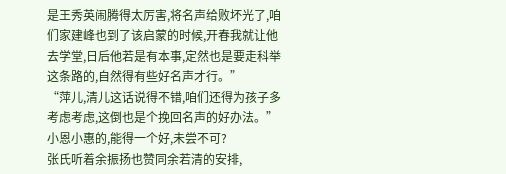是王秀英闹腾得太厉害,将名声给败坏光了,咱们家建峰也到了该启蒙的时候,开春我就让他去学堂,日后他若是有本事,定然也是要走科举这条路的,自然得有些好名声才行。”
“萍儿,清儿这话说得不错,咱们还得为孩子多考虑考虑,这倒也是个挽回名声的好办法。”小恩小惠的,能得一个好,未尝不可?
张氏听着余振扬也赞同余若清的安排,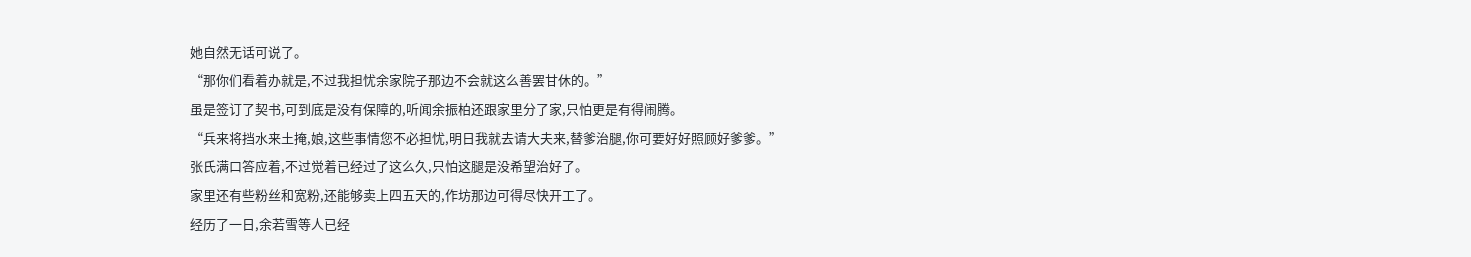她自然无话可说了。
“那你们看着办就是,不过我担忧余家院子那边不会就这么善罢甘休的。”
虽是签订了契书,可到底是没有保障的,听闻余振柏还跟家里分了家,只怕更是有得闹腾。
“兵来将挡水来土掩,娘,这些事情您不必担忧,明日我就去请大夫来,替爹治腿,你可要好好照顾好爹爹。”
张氏满口答应着,不过觉着已经过了这么久,只怕这腿是没希望治好了。
家里还有些粉丝和宽粉,还能够卖上四五天的,作坊那边可得尽快开工了。
经历了一日,余若雪等人已经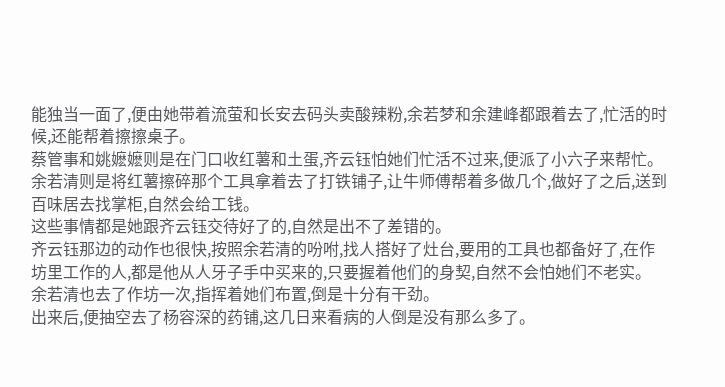能独当一面了,便由她带着流萤和长安去码头卖酸辣粉,余若梦和余建峰都跟着去了,忙活的时候,还能帮着擦擦桌子。
蔡管事和姚嬷嬷则是在门口收红薯和土蛋,齐云钰怕她们忙活不过来,便派了小六子来帮忙。
余若清则是将红薯擦碎那个工具拿着去了打铁铺子,让牛师傅帮着多做几个,做好了之后,送到百味居去找掌柜,自然会给工钱。
这些事情都是她跟齐云钰交待好了的,自然是出不了差错的。
齐云钰那边的动作也很快,按照余若清的吩咐,找人搭好了灶台,要用的工具也都备好了,在作坊里工作的人,都是他从人牙子手中买来的,只要握着他们的身契,自然不会怕她们不老实。
余若清也去了作坊一次,指挥着她们布置,倒是十分有干劲。
出来后,便抽空去了杨容深的药铺,这几日来看病的人倒是没有那么多了。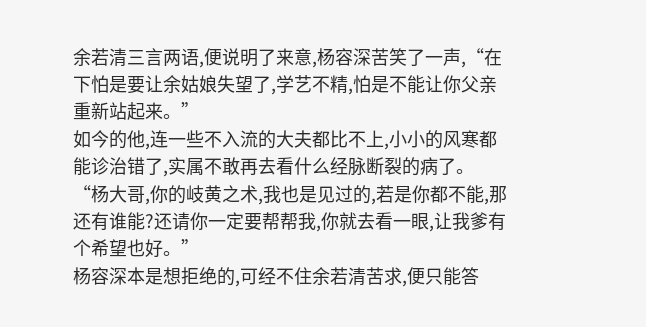余若清三言两语,便说明了来意,杨容深苦笑了一声,“在下怕是要让余姑娘失望了,学艺不精,怕是不能让你父亲重新站起来。”
如今的他,连一些不入流的大夫都比不上,小小的风寒都能诊治错了,实属不敢再去看什么经脉断裂的病了。
“杨大哥,你的岐黄之术,我也是见过的,若是你都不能,那还有谁能?还请你一定要帮帮我,你就去看一眼,让我爹有个希望也好。”
杨容深本是想拒绝的,可经不住余若清苦求,便只能答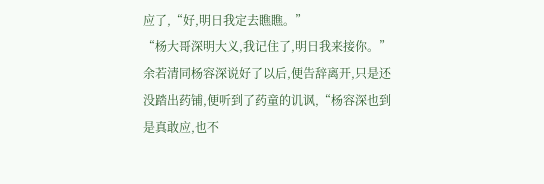应了,“好,明日我定去瞧瞧。”
“杨大哥深明大义,我记住了,明日我来接你。”
余若清同杨容深说好了以后,便告辞离开,只是还没踏出药铺,便听到了药童的讥讽,“杨容深也到是真敢应,也不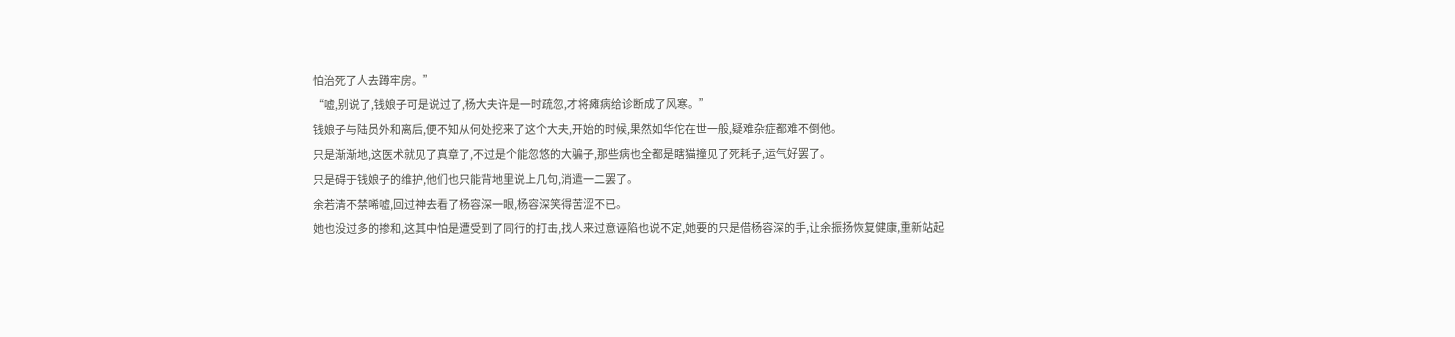怕治死了人去蹲牢房。”
“嘘,别说了,钱娘子可是说过了,杨大夫许是一时疏忽,才将瘫病给诊断成了风寒。”
钱娘子与陆员外和离后,便不知从何处挖来了这个大夫,开始的时候,果然如华佗在世一般,疑难杂症都难不倒他。
只是渐渐地,这医术就见了真章了,不过是个能忽悠的大骗子,那些病也全都是瞎猫撞见了死耗子,运气好罢了。
只是碍于钱娘子的维护,他们也只能背地里说上几句,消遣一二罢了。
余若清不禁唏嘘,回过神去看了杨容深一眼,杨容深笑得苦涩不已。
她也没过多的掺和,这其中怕是遭受到了同行的打击,找人来过意诬陷也说不定,她要的只是借杨容深的手,让余振扬恢复健康,重新站起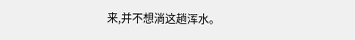来,并不想淌这趟浑水。